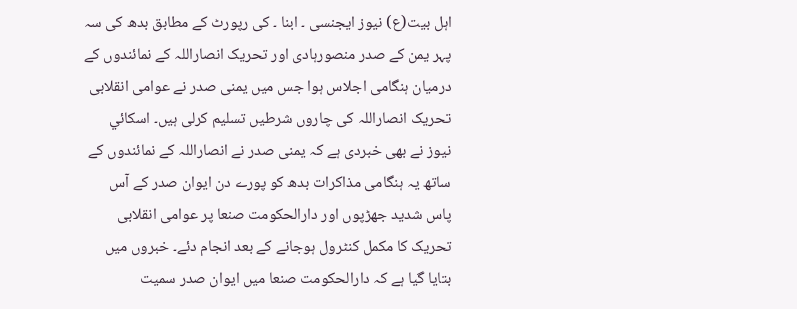اہل بیت(ع) نیوز ایجنسی ۔ ابنا ۔ کی رپورٹ کے مطابق بدھ کی سہ پہر یمن کے صدر منصورہادی اور تحریک انصاراللہ کے نمائندوں کے درمیان ہنگامی اجلاس ہوا جس میں یمنی صدر نے عوامی انقلابی تحریک انصاراللہ کی چاروں شرطیں تسلیم کرلی ہيں۔ اسکائي نیوز نے بھی خبردی ہے کہ یمنی صدر نے انصاراللہ کے نمائندوں کے ساتھ یہ ہنگامی مذاکرات بدھ کو پورے دن ایوان صدر کے آس پاس شدید جھڑپوں اور دارالحکومت صنعا پر عوامی انقلابی تحریک کا مکمل کنٹرول ہوجانے کے بعد انجام دئے۔ خبروں میں بتایا گيا ہے کہ دارالحکومت صنعا میں ایوان صدر سمیت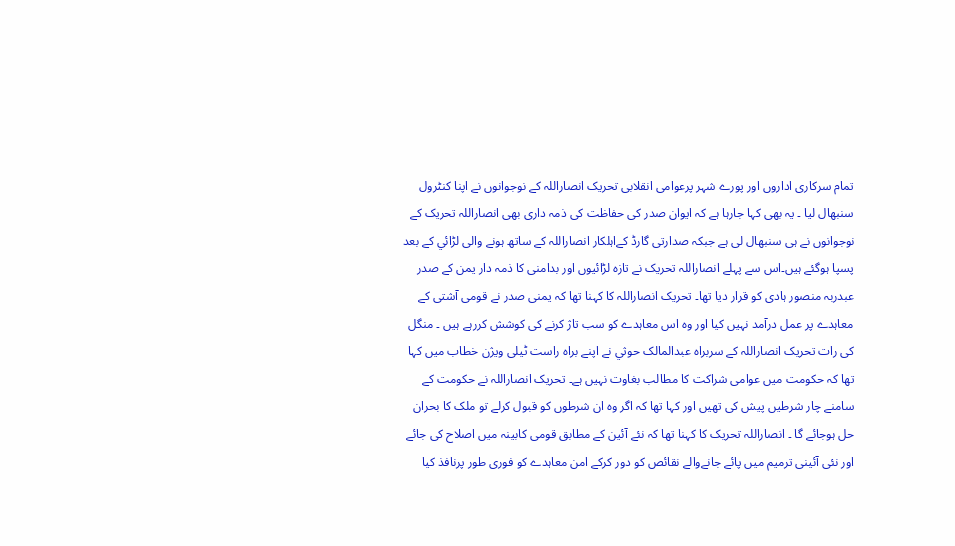تمام سرکاری اداروں اور پورے شہر پرعوامی انقلابی تحریک انصاراللہ کے نوجوانوں نے اپنا کنٹرول سنبھال لیا ۔ یہ بھی کہا جارہا ہے کہ ایوان صدر کی حفاظت کی ذمہ داری بھی انصاراللہ تحریک کے نوجوانوں نے ہی سنبھال لی ہے جبکہ صدارتی گارڈ کےاہلکار انصاراللہ کے ساتھ ہونے والی لڑائي کے بعد پسپا ہوگئے ہيں۔اس سے پہلے انصاراللہ تحریک نے تازہ لڑائیوں اور بدامنی کا ذمہ دار یمن کے صدر عبدربہ منصور ہادی کو قرار دیا تھا۔ تحریک انصاراللہ کا کہنا تھا کہ یمنی صدر نے قومی آشتی کے معاہدے پر عمل درآمد نہيں کیا اور وہ اس معاہدے کو سب تاژ کرنے کی کوشش کررہے ہيں ۔ منگل کی رات تحریک انصاراللہ کے سربراہ عبدالمالک حوثي نے اپنے براہ راست ٹیلی ویژن خطاب میں کہا تھا کہ حکومت میں عوامی شراکت کا مطالب بغاوت نہيں ہے۔ تحریک انصاراللہ نے حکومت کے سامنے چار شرطیں پیش کی تھیں اور کہا تھا کہ اگر وہ ان شرطوں کو قبول کرلے تو ملک کا بحران حل ہوجائے گا ۔ انصاراللہ تحریک کا کہنا تھا کہ نئے آئین کے مطابق قومی کابینہ میں اصلاح کی جائے اور نئی آئینی ترمیم میں پائے جانےوالے نقائص کو دور کرکے امن معاہدے کو فوری طور پرنافذ کیا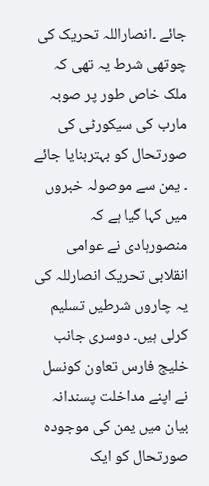جائے ۔انصاراللہ تحریک کی چوتھی شرط یہ تھی کہ ملک خاص طور پر صوبہ مارب کی سیکورٹی کی صورتحال کو بہتربنایا جائے ۔ یمن سے موصولہ خبروں میں کہا گيا ہے کہ منصورہادی نے عوامی انقلابی تحریک انصارللہ کی یہ چاروں شرطیں تسلیم کرلی ہیں۔ دوسری جانب خلیج فارس تعاون کونسل نے اپنے مداخلت پسندانہ بیان میں یمن کی موجودہ صورتحال کو ایک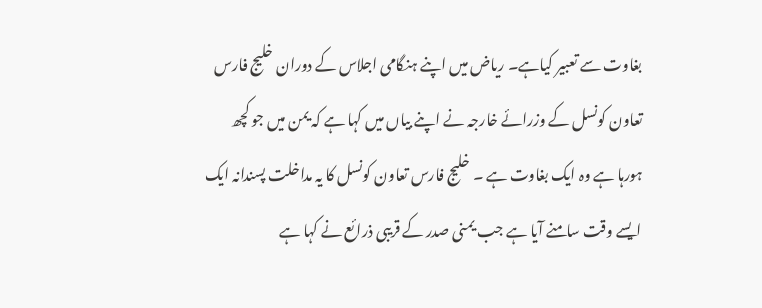بغاوت سے تعبیر کیاہے۔ ریاض میں اپنے ہنگامی اجلاس کے دوران خلیج فارس تعاون کونسل کے وزرائے خارجہ نے اپنے بیاں میں کہا ہے کہ یمن ميں جو کچھ ہورہا ہے وہ ایک بغاوت ہے ۔ خلیج فارس تعاون کونسل کا یہ مداخلت پسندانہ ایک ایسے وقت سامنے آیا ہے جب یمنی صدر کے قریبی ذرائع نے کہا ہے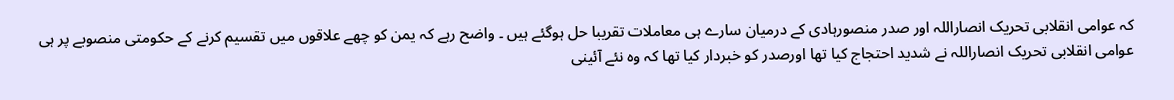کہ عوامی انقلابی تحریک انصاراللہ اور صدر منصورہادی کے درمیان سارے ہی معاملات تقریبا حل ہوگئے ہيں ۔ واضح رہے کہ یمن کو چھے علاقوں میں تقسیم کرنے کے حکومتی منصوبے پر ہی عوامی انقلابی تحریک انصاراللہ نے شدید احتجاج کیا تھا اورصدر کو خبردار کیا تھا کہ وہ نئے آئینی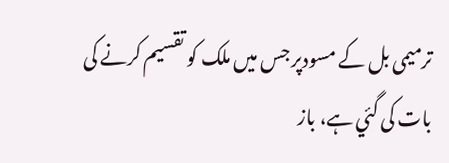ترمیمی بل کے مسودپر جس میں ملک کو تقسیم کرنے کی بات کی گئي ہے، باز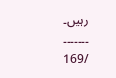رہیں۔
۔۔۔۔۔۔۔
/169